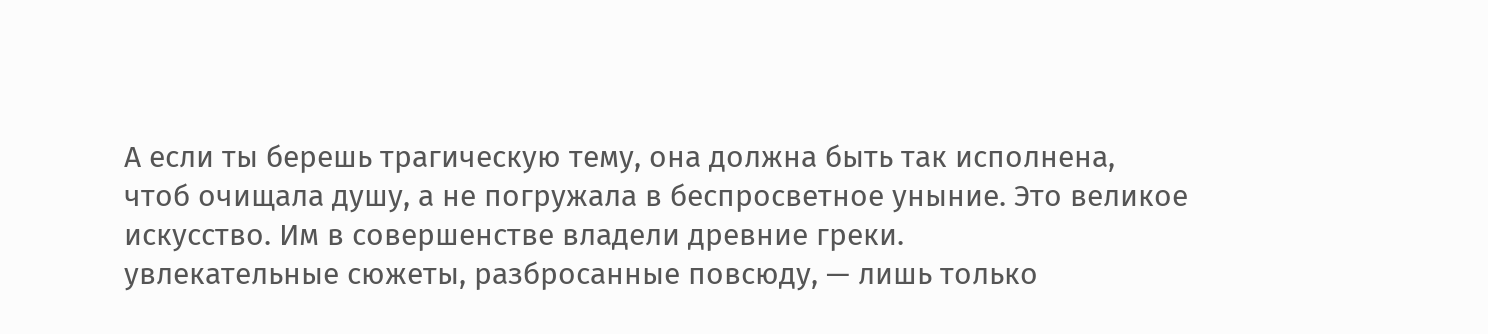А если ты берешь трагическую тему, она должна быть так исполнена, чтоб очищала душу, а не погружала в беспросветное уныние. Это великое искусство. Им в совершенстве владели древние греки.
увлекательные сюжеты, разбросанные повсюду, — лишь только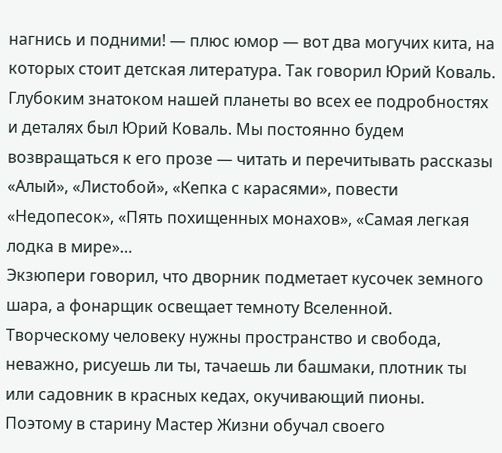нагнись и подними! — плюс юмор — вот два могучих кита, на которых стоит детская литература. Так говорил Юрий Коваль.
Глубоким знатоком нашей планеты во всех ее подробностях и деталях был Юрий Коваль. Мы постоянно будем возвращаться к его прозе — читать и перечитывать рассказы «Алый», «Листобой», «Кепка с карасями», повести «Недопесок», «Пять похищенных монахов», «Самая легкая лодка в мире»…
Экзюпери говорил, что дворник подметает кусочек земного шара, а фонарщик освещает темноту Вселенной. Творческому человеку нужны пространство и свобода, неважно, рисуешь ли ты, тачаешь ли башмаки, плотник ты или садовник в красных кедах, окучивающий пионы. Поэтому в старину Мастер Жизни обучал своего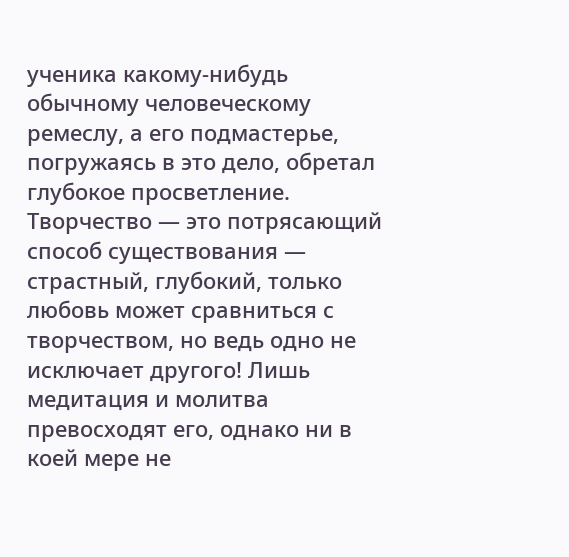ученика какому-нибудь обычному человеческому ремеслу, а его подмастерье, погружаясь в это дело, обретал глубокое просветление.
Творчество — это потрясающий способ существования — страстный, глубокий, только любовь может сравниться с творчеством, но ведь одно не исключает другого! Лишь медитация и молитва превосходят его, однако ни в коей мере не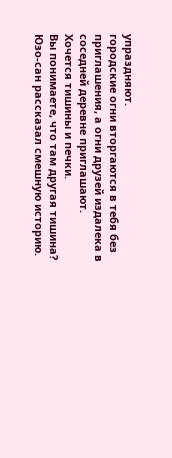упраздняют.
городские огни вторгаются в тебя без приглашения, а огни друзей издалека в соседней деревне приглашают.
Хочется тишины и печки.
Вы понимаете, что там другая тишина?
Юзо-сан рассказал смешную историю.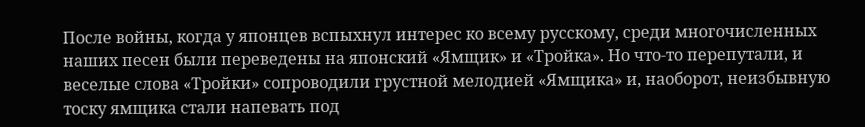После войны, когда у японцев вспыхнул интерес ко всему русскому, среди многочисленных наших песен были переведены на японский «Ямщик» и «Тройка». Но что-то перепутали, и веселые слова «Тройки» сопроводили грустной мелодией «Ямщика» и, наоборот, неизбывную тоску ямщика стали напевать под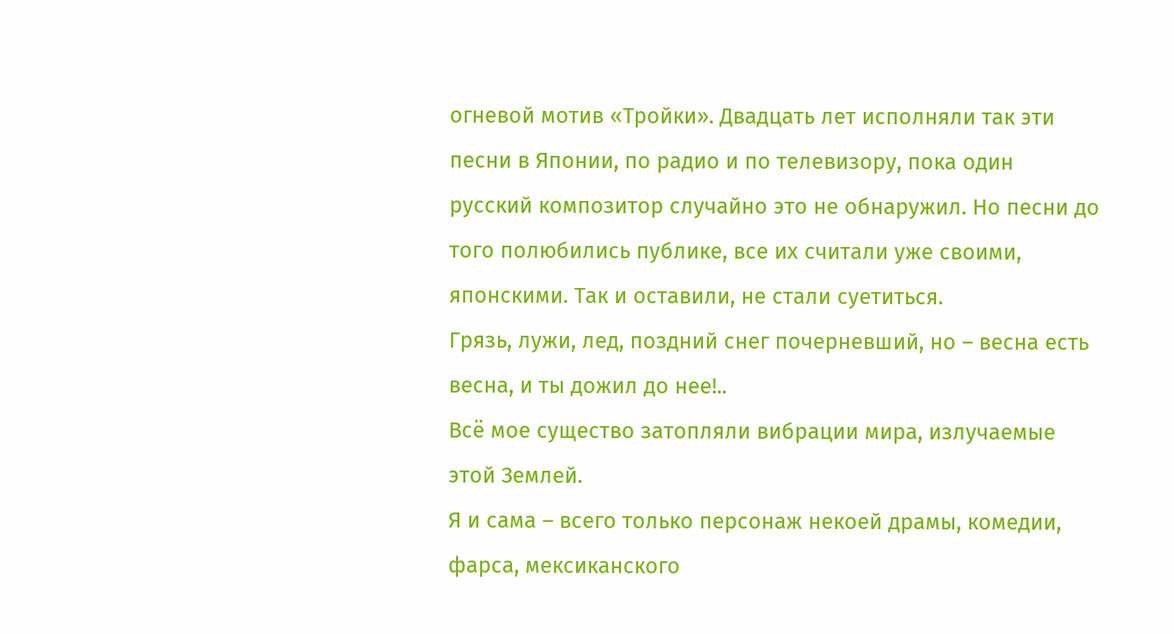огневой мотив «Тройки». Двадцать лет исполняли так эти песни в Японии, по радио и по телевизору, пока один русский композитор случайно это не обнаружил. Но песни до того полюбились публике, все их считали уже своими, японскими. Так и оставили, не стали суетиться.
Грязь, лужи, лед, поздний снег почерневший, но – весна есть весна, и ты дожил до нее!..
Всё мое существо затопляли вибрации мира, излучаемые этой Землей.
Я и сама – всего только персонаж некоей драмы, комедии, фарса, мексиканского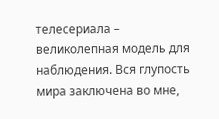телесериала – великолепная модель для наблюдения. Вся глупость мира заключена во мне,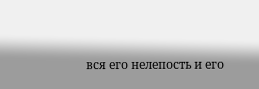вся его нелепость и его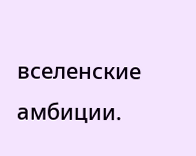вселенские амбиции.